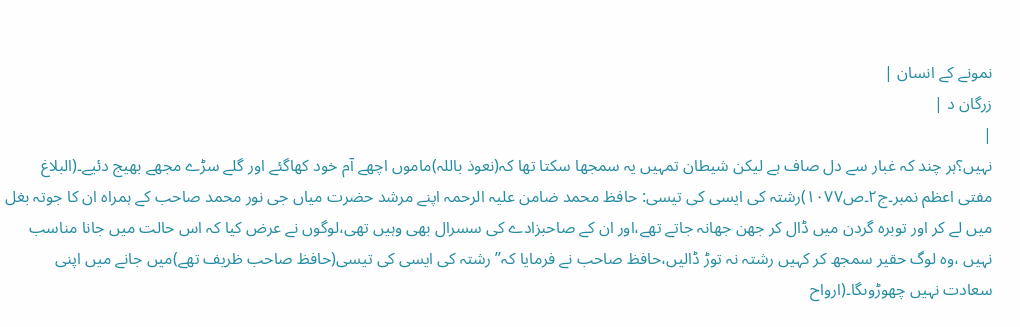نمونے کے انسان |
زرگان د |
|
نہیں؟ہر چند کہ غبار سے دل صاف ہے لیکن شیطان تمہیں یہ سمجھا سکتا تھا کہ(نعوذ باللہ)ماموں اچھے آم خود کھاگئے اور گلے سڑے مجھے بھیج دئیے۔(البلاغ مفتی اعظم نمبر۔ج۲۔ص۱۰۷۷)رشتہ کی ایسی کی تیسی: حافظ محمد ضامن علیہ الرحمہ اپنے مرشد حضرت میاں جی نور محمد صاحب کے ہمراہ ان کا جوتہ بغل میں لے کر اور توبرہ گردن میں ڈال کر جھن جھانہ جاتے تھے،اور ان کے صاحبزادے کی سسرال بھی وہیں تھی،لوگوں نے عرض کیا کہ اس حالت میں جانا مناسب نہیں ،وہ لوگ حقیر سمجھ کر کہیں رشتہ نہ توڑ ڈالیں،حافظ صاحب نے فرمایا کہ’’رشتہ کی ایسی کی تیسی(حافظ صاحب ظریف تھے)میں جانے میں اپنی سعادت نہیں چھوڑوںگا۔(ارواح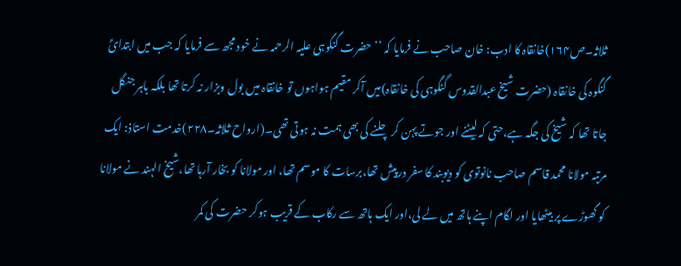ثلاثہ۔ص۱۶۴)خانقاہ کا ادب: خان صاحب نے فرمایا کہ ’’حضرت گنگوہی علیہ الرحمہ نے خود مجھ سے فرمایا کہ جب میں ابتدائً گنگوہ کی خانقاہ (حضرت شیخ عبدالقدوس گنگوہی کی خانقاہ)میں آکر مقیم ہواہوں تو خانقاہ میں بول وبزار نہ کرتا تھا بلکہ باہر جنگل جاتا تھا کہ شیخ کی جگہ ہے،حتی کہ لیٹنے اور جوتے پہن کر چلنے کی بھی ہمت نہ ہوتی تھی۔(ارواح ثلاثہ۔۲۲۸)خدمت استاذ: ایک مرتبہ مولانا محمد قاسم صاحب نانوتوی کو دیوبند کا سفر درپیش تھا،برسات کا موسم تھا، اور مولانا کو بخار آرہا تھا،شیخ الہند نے مولانا کو گھوڑے پر بیٹھایا اور لگام اپنے ہاتھ میں لے لی،اور ایک ہاتھ سے رکاب کے قریب ہوکر حضرت کی کمر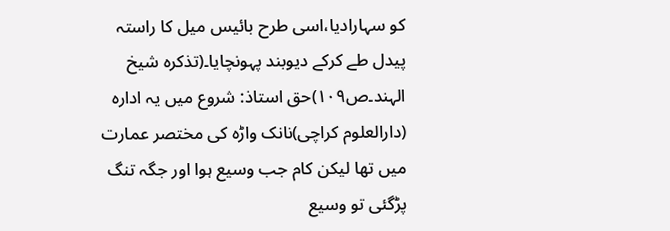کو سہارادیا،اسی طرح بائیس میل کا راستہ پیدل طے کرکے دیوبند پہونچایا۔(تذکرہ شیخ الہند۔ص۱۰۹)حق استاذ: شروع میں یہ ادارہ (دارالعلوم کراچی)نانک واڑہ کی مختصر عمارت میں تھا لیکن کام جب وسیع ہوا اور جگہ تنگ پڑگئی تو وسیع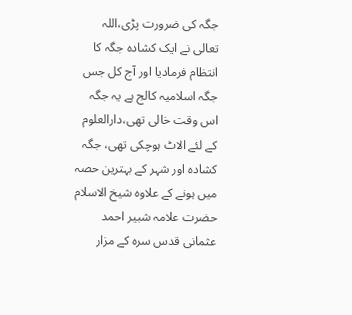جگہ کی ضرورت پڑی،اللہ تعالی نے ایک کشادہ جگہ کا انتظام فرمادیا اور آج کل جس جگہ اسلامیہ کالج ہے یہ جگہ اس وقت خالی تھی،دارالعلوم کے لئے الاٹ ہوچکی تھی، جگہ کشادہ اور شہر کے بہترین حصہ میں ہونے کے علاوہ شیخ الاسلام حضرت علامہ شبیر احمد عثمانی قدس سرہ کے مزار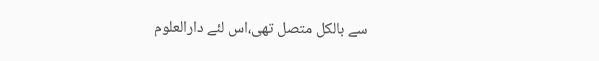سے بالکل متصل تھی،اس لئے دارالعلوم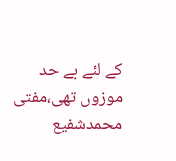کے لئے بے حد موزوں تھی،مفتی محمدشفیع